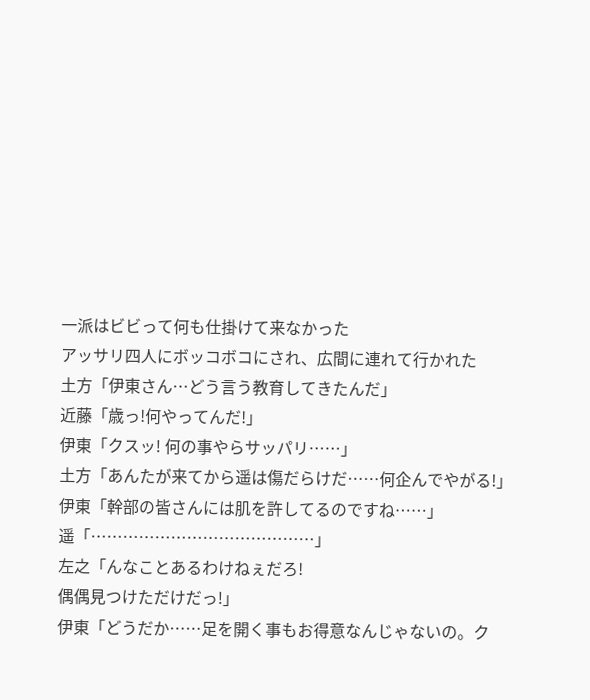一派はビビって何も仕掛けて来なかった
アッサリ四人にボッコボコにされ、広間に連れて行かれた
土方「伊東さん…どう言う教育してきたんだ」
近藤「歳っ!何やってんだ!」
伊東「クスッ! 何の事やらサッパリ……」
土方「あんたが来てから遥は傷だらけだ……何企んでやがる!」
伊東「幹部の皆さんには肌を許してるのですね……」
遥「……………………………………」
左之「んなことあるわけねぇだろ!
偶偶見つけただけだっ!」
伊東「どうだか……足を開く事もお得意なんじゃないの。ク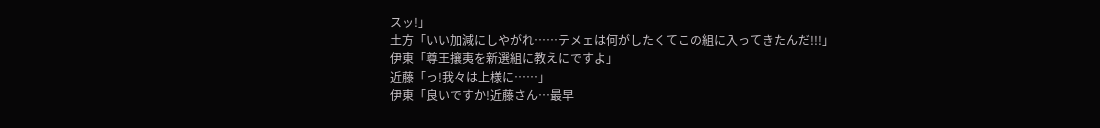スッ!」
土方「いい加減にしやがれ……テメェは何がしたくてこの組に入ってきたんだ!!!」
伊東「尊王攘夷を新選組に教えにですよ」
近藤「っ!我々は上様に……」
伊東「良いですか!近藤さん…最早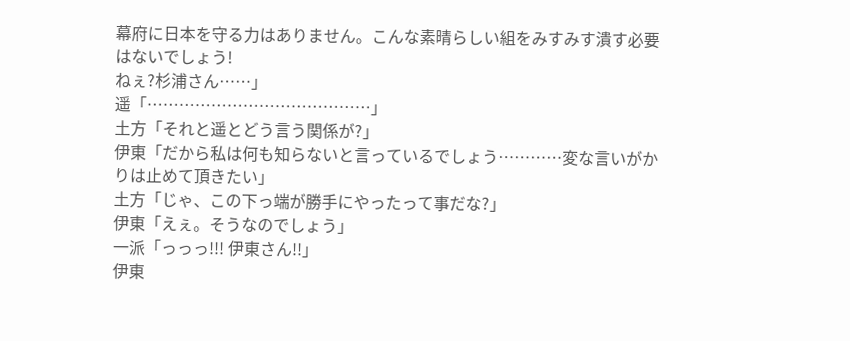幕府に日本を守る力はありません。こんな素晴らしい組をみすみす潰す必要はないでしょう!
ねぇ?杉浦さん……」
遥「……………………………………」
土方「それと遥とどう言う関係が?」
伊東「だから私は何も知らないと言っているでしょう…………変な言いがかりは止めて頂きたい」
土方「じゃ、この下っ端が勝手にやったって事だな?」
伊東「えぇ。そうなのでしょう」
一派「っっっ!!! 伊東さん!!」
伊東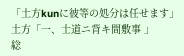「土方kunに彼等の処分は任せます」
土方「一、士道ニ背キ間敷事 」
総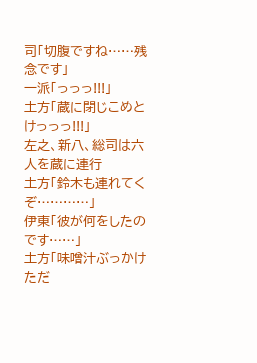司「切腹ですね……残念です」
一派「っっっ!!!」
土方「蔵に閉じこめとけっっっ!!!」
左之、新八、総司は六人を蔵に連行
土方「鈴木も連れてくぞ…………」
伊東「彼が何をしたのです……」
土方「味噌汁ぶっかけただ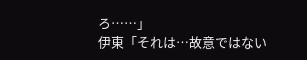ろ……」
伊東「それは…故意ではない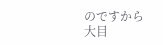のですから
大目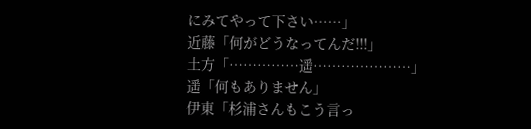にみてやって下さい……」
近藤「何がどうなってんだ!!!」
土方「……………遥…………………」
遥「何もありません」
伊東「杉浦さんもこう言っ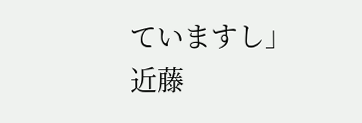ていますし」
近藤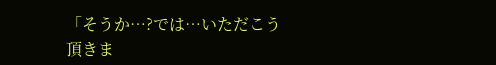「そうか…?では…いただこう
頂きま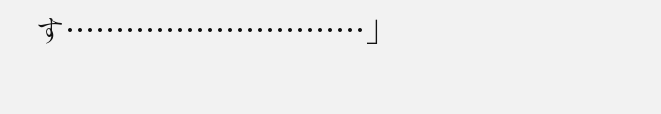す…………………………」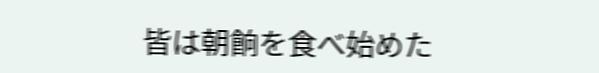皆は朝餉を食べ始めた